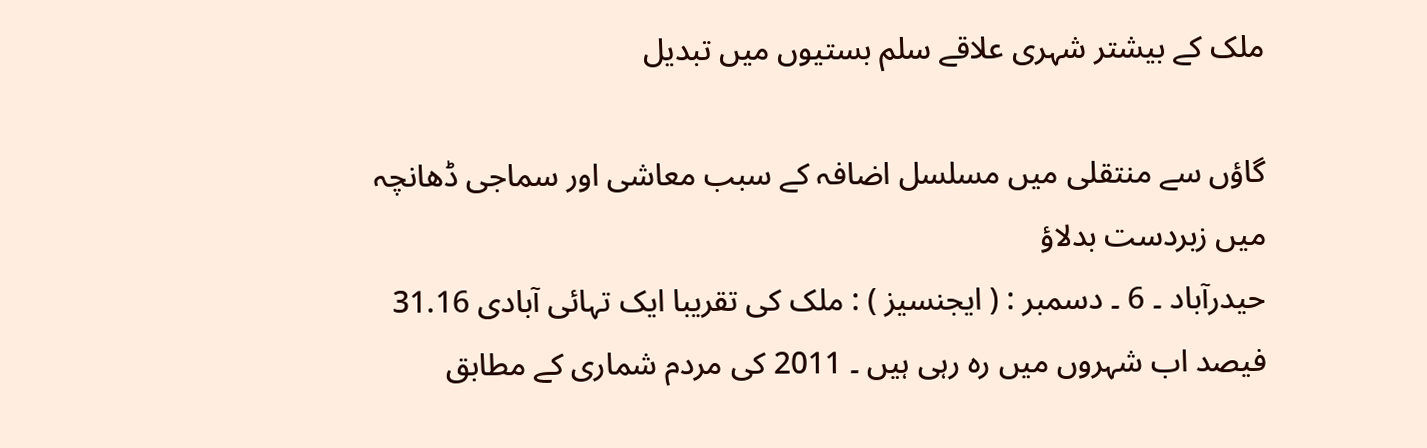ملک کے بیشتر شہری علاقے سلم بستیوں میں تبدیل

گاؤں سے منتقلی میں مسلسل اضافہ کے سبب معاشی اور سماجی ڈھانچہ میں زبردست بدلاؤ
حیدرآباد ۔ 6 ۔ دسمبر : ( ایجنسیز ) : ملک کی تقریبا ایک تہائی آبادی 31.16 فیصد اب شہروں میں رہ رہی ہیں ۔ 2011 کی مردم شماری کے مطابق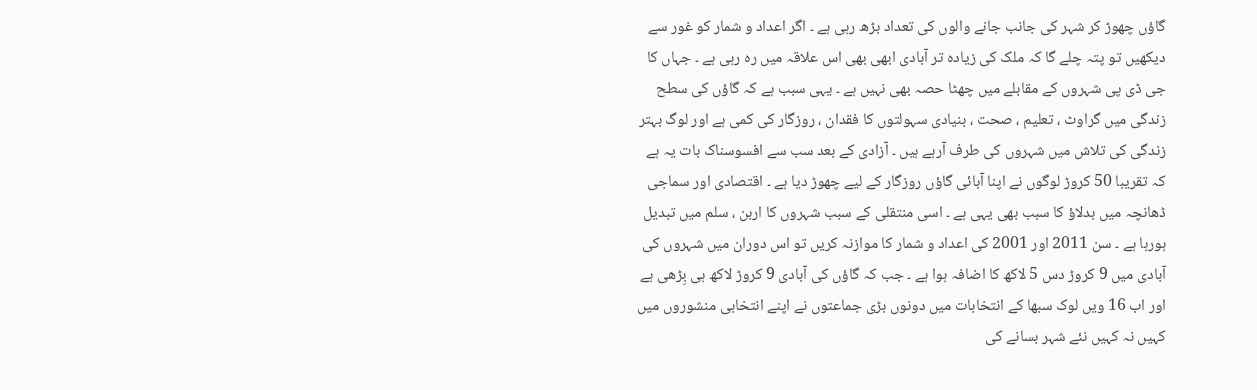گاؤں چھوڑ کر شہر کی جانب جانے والوں کی تعداد بڑھ رہی ہے ۔ اگر اعداد و شمار کو غور سے دیکھیں تو پتہ چلے گا کہ ملک کی زیادہ تر آبادی ابھی بھی اس علاقہ میں رہ رہی ہے ۔ جہاں کا جی ڈی پی شہروں کے مقابلے میں چھٹا حصہ بھی نہیں ہے ۔ یہی سبب ہے کہ گاؤں کی سطح زندگی میں گراوٹ ، تعلیم ، صحت ، بنیادی سہولتوں کا فقدان ، روزگار کی کمی ہے اور لوگ بہتر زندگی کی تلاش میں شہروں کی طرف آرہے ہیں ۔ آزادی کے بعد سب سے افسوسناک بات یہ ہے کہ تقریبا 50 کروڑ لوگوں نے اپنا آبائی گاؤں روزگار کے لیے چھوڑ دیا ہے ۔ اقتصادی اور سماجی ڈھانچہ میں بدلاؤ کا سبب بھی یہی ہے ۔ اسی منتقلی کے سبب شہروں کا اربن ، سلم میں تبدیل ہورہا ہے ۔ سن 2011 اور 2001 کی اعداد و شمار کا موازنہ کریں تو اس دوران میں شہروں کی آبادی میں 9 کروڑ دس 5 لاکھ کا اضافہ ہوا ہے ۔ جب کہ گاؤں کی آبادی 9 کروڑ لاکھ ہی بِڑھی ہے اور اب 16 ویں لوک سبھا کے انتخابات میں دونوں بڑی جماعتوں نے اپنے انتخابی منشوروں میں کہیں نہ کہیں نئے شہر بسانے کی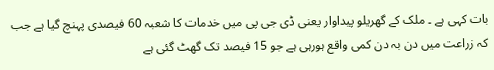بات کہی ہے ۔ ملک کے گھریلو پیداوار یعنی ڈی جی پی میں خدمات کا شعبہ 60 فیصدی پہنچ گیا ہے جب کہ زراعت میں دن بہ دن کمی واقع ہورہی ہے جو 15 فیصد تک گھٹ گئی ہے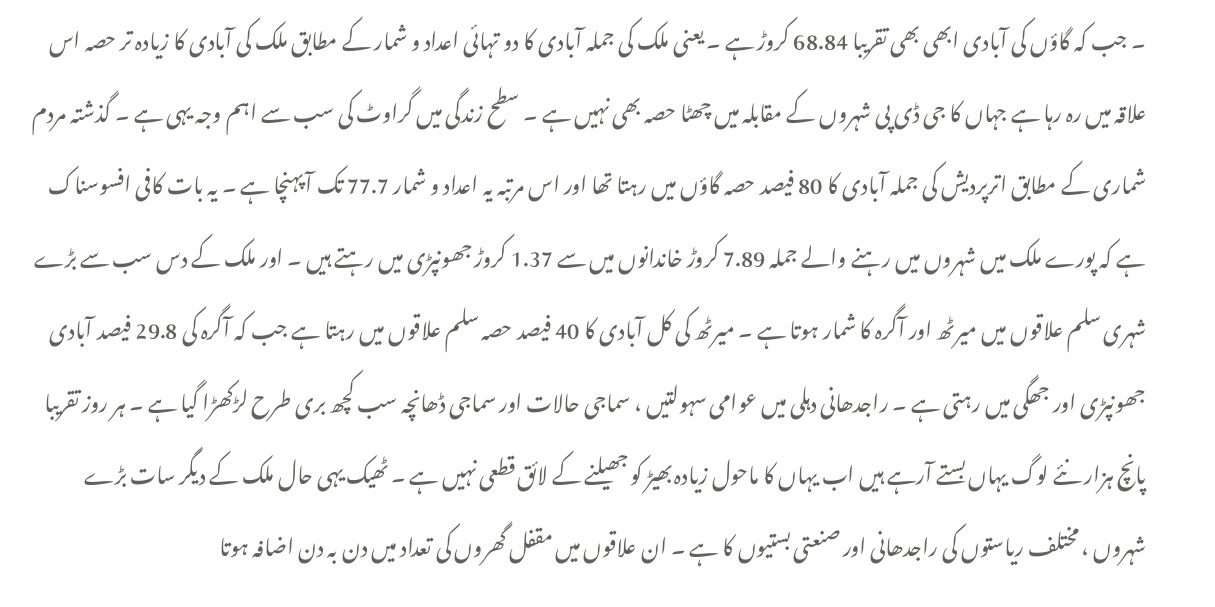۔ جب کہ گاؤں کی آبادی ابھی بھی تقریبا 68.84 کروڑ ہے ۔ یعنی ملک کی جملہ آبادی کا دو تہائی اعداد و شمار کے مطابق ملک کی آبادی کا زیادہ تر حصہ اس علاقہ میں رہ رہا ہے جہاں کا جی ڈی پی شہروں کے مقابلہ میں چھٹا حصہ بھی نہیں ہے ۔ سطح زندگی میں گراوٹ کی سب سے اہم وجہ یہی ہے ۔ گذشتہ مردم شماری کے مطابق اترپردیش کی جملہ آبادی کا 80 فیصد حصہ گاؤں میں رہتا تھا اور اس مرتبہ یہ اعداد و شمار 77.7 تک آ پہنچا ہے ۔ یہ بات کافی افسوسناک ہے کہ پورے ملک میں شہروں میں رہنے والے جملہ 7.89 کروڑ خاندانوں میں سے 1.37 کروڑ جھونپڑی میں رہتے ہیں ۔ اور ملک کے دس سب سے بڑے شہری سلم علاقوں میں میرٹھ اور آگرہ کا شمار ہوتا ہے ۔ میرٹھ کی کل آبادی کا 40 فیصد حصہ سلم علاقوں میں رہتا ہے جب کہ آگرہ کی 29.8 فیصد آبادی جھونپڑی اور جھگی میں رہتی ہے ۔ راجدھانی دہلی میں عوامی سہولتیں ، سماجی حالات اور سماجی ڈھانچہ سب کچھ بری طرح لڑکھڑا گیا ہے ۔ ہر روز تقریبا پانچ ہزار نئے لوگ یہاں بستے آرہے ہیں اب یہاں کا ماحول زیادہ بھیڑ کو جھیلنے کے لائق قطعی نہیں ہے ۔ ٹھیک یہی حال ملک کے دیگر سات بڑے شہروں ، مختلف ریاستوں کی راجدھانی اور صنعتی بستیوں کا ہے ۔ ان علاقوں میں مقفل گھروں کی تعداد میں دن بہ دن اضافہ ہوتا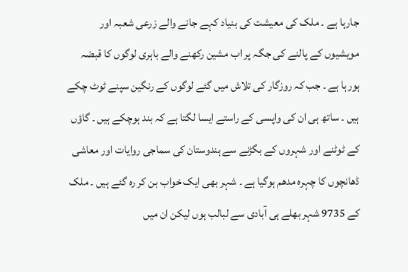جارہا ہے ۔ ملک کی معیشت کی بنیاد کہے جانے والے زرعی شعبہ اور مویشیوں کے پالنے کی جگہ پر اب مشین رکھنے والے باہری لوگوں کا قبضہ ہورہا ہے ۔ جب کہ روزگار کی تلاش میں گئے لوگوں کے رنگین سپنے ٹوٹ چکے ہیں ۔ ساتھ ہی ان کی واپسی کے راستے ایسا لگتا ہے کہ بند ہوچکے ہیں ۔ گاؤں کے ٹوٹنے اور شہروں کے بگڑنے سے ہندوستان کی سماجی روایات اور معاشی ڈھانچوں کا چہرہ مدھم ہوگیا ہے ۔ شہر بھی ایک خواب بن کر رہ گئے ہیں ۔ ملک کے 9735 شہر بھلے ہی آبادی سے لبالب ہوں لیکن ان میں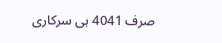صرف 4041 ہی سرکاری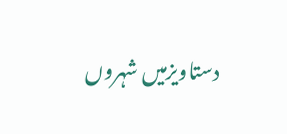دستاویزمیں شہروں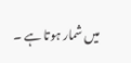میں شمار ہوتا ہے ۔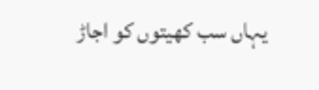یہاں سب کھیتوں کو اجاڑ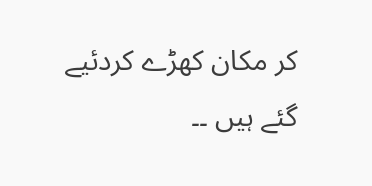کر مکان کھڑے کردئیے گئے ہیں ۔۔